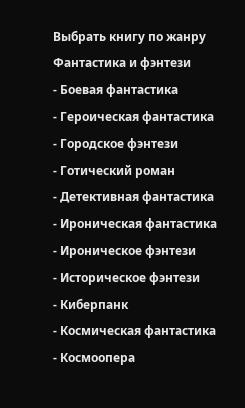Выбрать книгу по жанру
Фантастика и фэнтези
- Боевая фантастика
- Героическая фантастика
- Городское фэнтези
- Готический роман
- Детективная фантастика
- Ироническая фантастика
- Ироническое фэнтези
- Историческое фэнтези
- Киберпанк
- Космическая фантастика
- Космоопера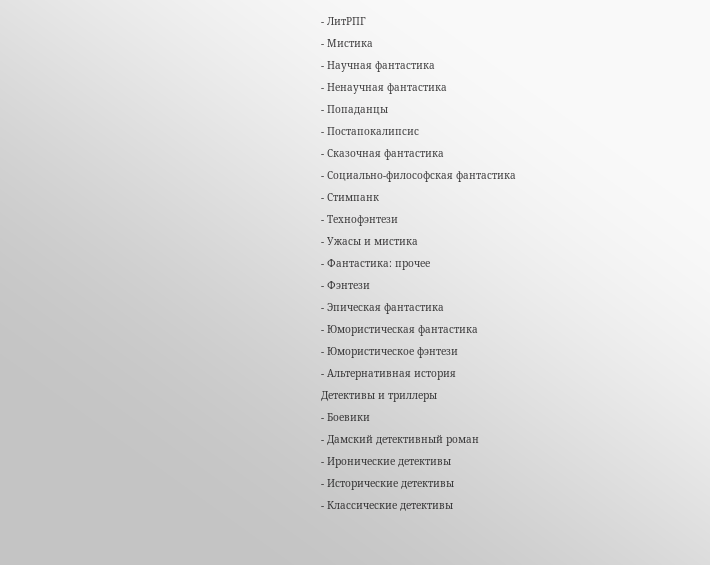- ЛитРПГ
- Мистика
- Научная фантастика
- Ненаучная фантастика
- Попаданцы
- Постапокалипсис
- Сказочная фантастика
- Социально-философская фантастика
- Стимпанк
- Технофэнтези
- Ужасы и мистика
- Фантастика: прочее
- Фэнтези
- Эпическая фантастика
- Юмористическая фантастика
- Юмористическое фэнтези
- Альтернативная история
Детективы и триллеры
- Боевики
- Дамский детективный роман
- Иронические детективы
- Исторические детективы
- Классические детективы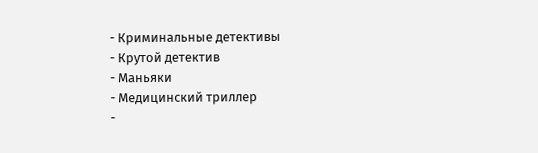- Криминальные детективы
- Крутой детектив
- Маньяки
- Медицинский триллер
-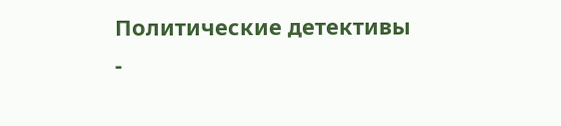Политические детективы
-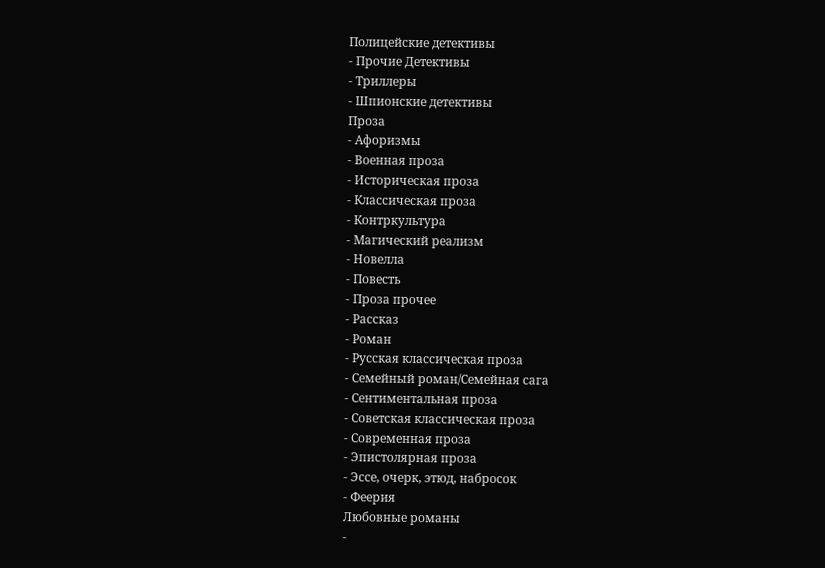Полицейские детективы
- Прочие Детективы
- Триллеры
- Шпионские детективы
Проза
- Афоризмы
- Военная проза
- Историческая проза
- Классическая проза
- Контркультура
- Магический реализм
- Новелла
- Повесть
- Проза прочее
- Рассказ
- Роман
- Русская классическая проза
- Семейный роман/Семейная сага
- Сентиментальная проза
- Советская классическая проза
- Современная проза
- Эпистолярная проза
- Эссе, очерк, этюд, набросок
- Феерия
Любовные романы
-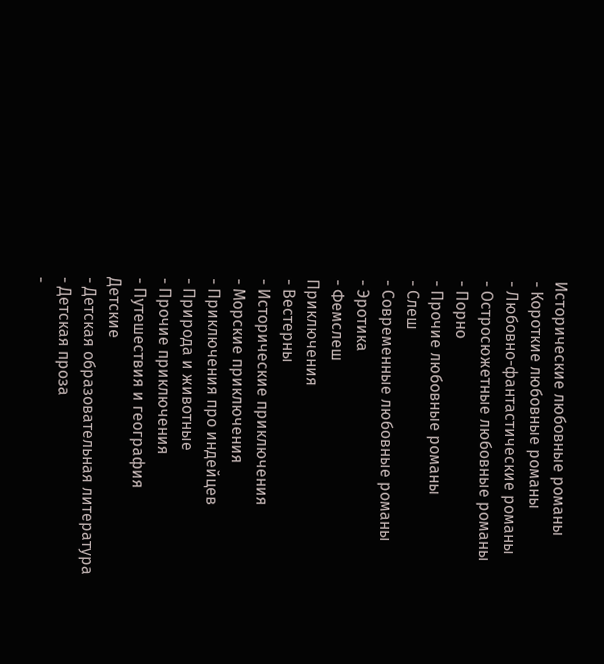Исторические любовные романы
- Короткие любовные романы
- Любовно-фантастические романы
- Остросюжетные любовные романы
- Порно
- Прочие любовные романы
- Слеш
- Современные любовные романы
- Эротика
- Фемслеш
Приключения
- Вестерны
- Исторические приключения
- Морские приключения
- Приключения про индейцев
- Природа и животные
- Прочие приключения
- Путешествия и география
Детские
- Детская образовательная литература
- Детская проза
-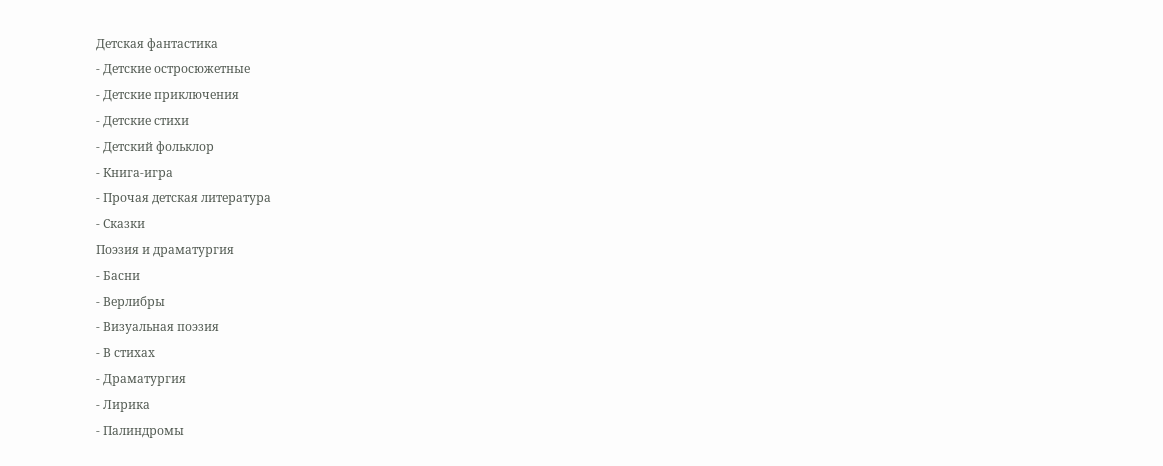Детская фантастика
- Детские остросюжетные
- Детские приключения
- Детские стихи
- Детский фольклор
- Книга-игра
- Прочая детская литература
- Сказки
Поэзия и драматургия
- Басни
- Верлибры
- Визуальная поэзия
- В стихах
- Драматургия
- Лирика
- Палиндромы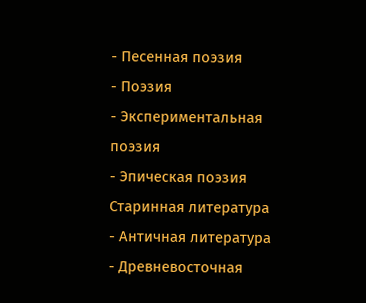- Песенная поэзия
- Поэзия
- Экспериментальная поэзия
- Эпическая поэзия
Старинная литература
- Античная литература
- Древневосточная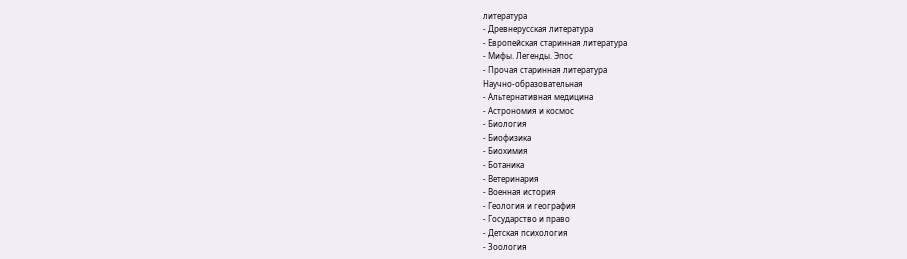литература
- Древнерусская литература
- Европейская старинная литература
- Мифы. Легенды. Эпос
- Прочая старинная литература
Научно-образовательная
- Альтернативная медицина
- Астрономия и космос
- Биология
- Биофизика
- Биохимия
- Ботаника
- Ветеринария
- Военная история
- Геология и география
- Государство и право
- Детская психология
- Зоология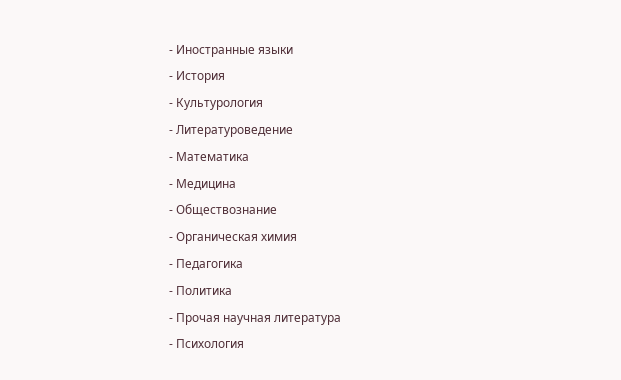- Иностранные языки
- История
- Культурология
- Литературоведение
- Математика
- Медицина
- Обществознание
- Органическая химия
- Педагогика
- Политика
- Прочая научная литература
- Психология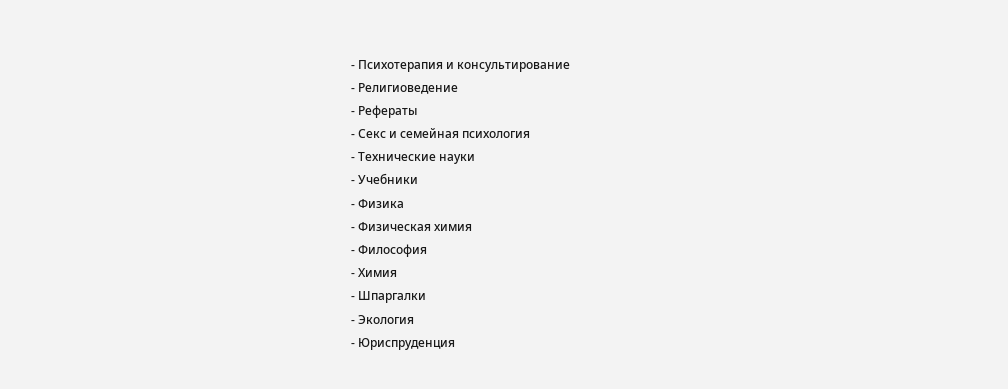- Психотерапия и консультирование
- Религиоведение
- Рефераты
- Секс и семейная психология
- Технические науки
- Учебники
- Физика
- Физическая химия
- Философия
- Химия
- Шпаргалки
- Экология
- Юриспруденция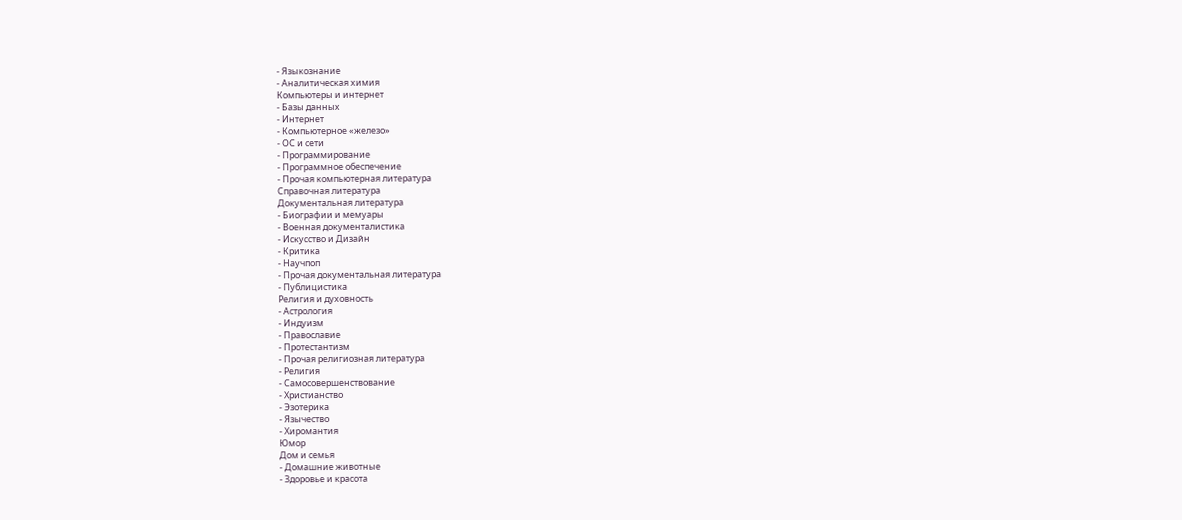- Языкознание
- Аналитическая химия
Компьютеры и интернет
- Базы данных
- Интернет
- Компьютерное «железо»
- ОС и сети
- Программирование
- Программное обеспечение
- Прочая компьютерная литература
Справочная литература
Документальная литература
- Биографии и мемуары
- Военная документалистика
- Искусство и Дизайн
- Критика
- Научпоп
- Прочая документальная литература
- Публицистика
Религия и духовность
- Астрология
- Индуизм
- Православие
- Протестантизм
- Прочая религиозная литература
- Религия
- Самосовершенствование
- Христианство
- Эзотерика
- Язычество
- Хиромантия
Юмор
Дом и семья
- Домашние животные
- Здоровье и красота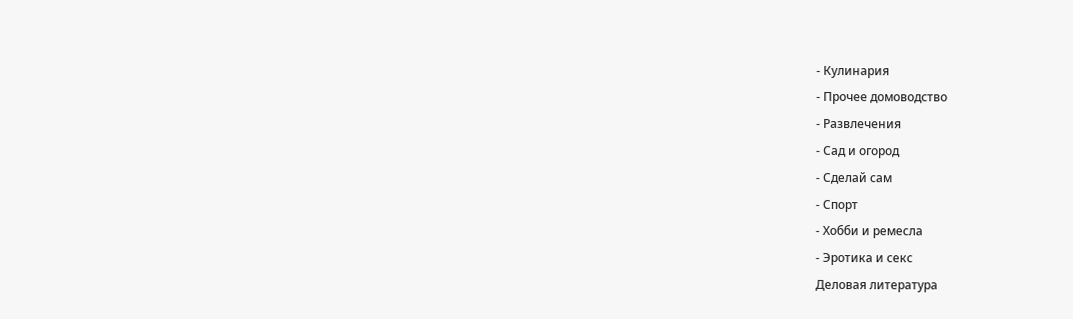- Кулинария
- Прочее домоводство
- Развлечения
- Сад и огород
- Сделай сам
- Спорт
- Хобби и ремесла
- Эротика и секс
Деловая литература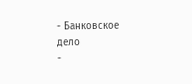- Банковское дело
-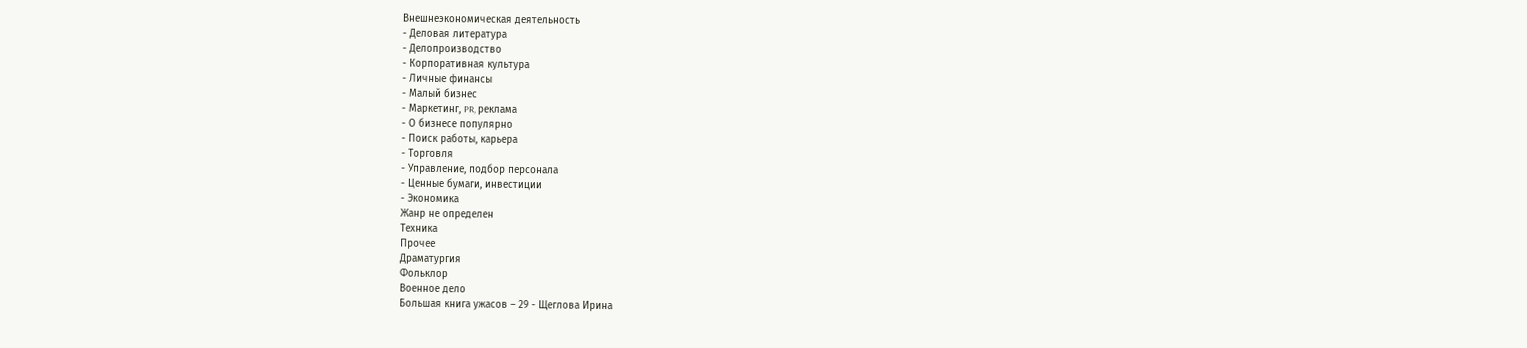Внешнеэкономическая деятельность
- Деловая литература
- Делопроизводство
- Корпоративная культура
- Личные финансы
- Малый бизнес
- Маркетинг, PR, реклама
- О бизнесе популярно
- Поиск работы, карьера
- Торговля
- Управление, подбор персонала
- Ценные бумаги, инвестиции
- Экономика
Жанр не определен
Техника
Прочее
Драматургия
Фольклор
Военное дело
Большая книга ужасов – 29 - Щеглова Ирина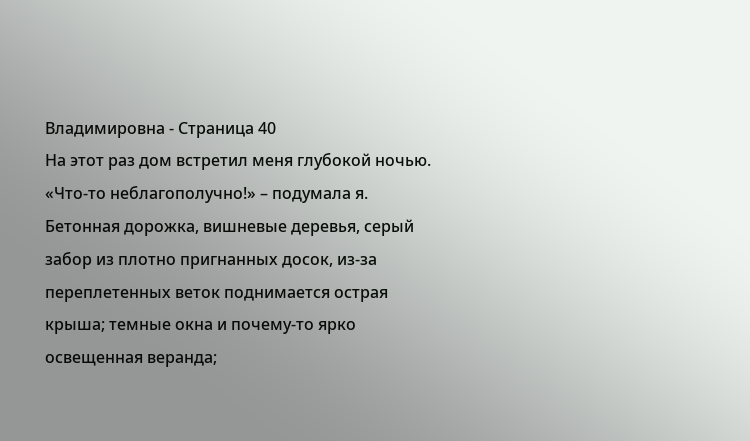Владимировна - Страница 40
На этот раз дом встретил меня глубокой ночью.
«Что-то неблагополучно!» – подумала я.
Бетонная дорожка, вишневые деревья, серый забор из плотно пригнанных досок, из-за переплетенных веток поднимается острая крыша; темные окна и почему-то ярко освещенная веранда;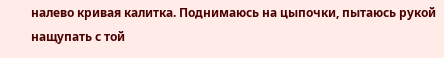налево кривая калитка. Поднимаюсь на цыпочки, пытаюсь рукой нащупать с той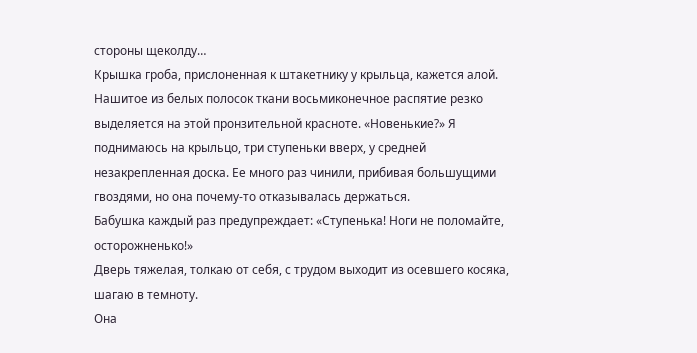стороны щеколду…
Крышка гроба, прислоненная к штакетнику у крыльца, кажется алой. Нашитое из белых полосок ткани восьмиконечное распятие резко выделяется на этой пронзительной красноте. «Новенькие?» Я поднимаюсь на крыльцо, три ступеньки вверх, у средней незакрепленная доска. Ее много раз чинили, прибивая большущими гвоздями, но она почему-то отказывалась держаться.
Бабушка каждый раз предупреждает: «Ступенька! Ноги не поломайте, осторожненько!»
Дверь тяжелая, толкаю от себя, с трудом выходит из осевшего косяка, шагаю в темноту.
Она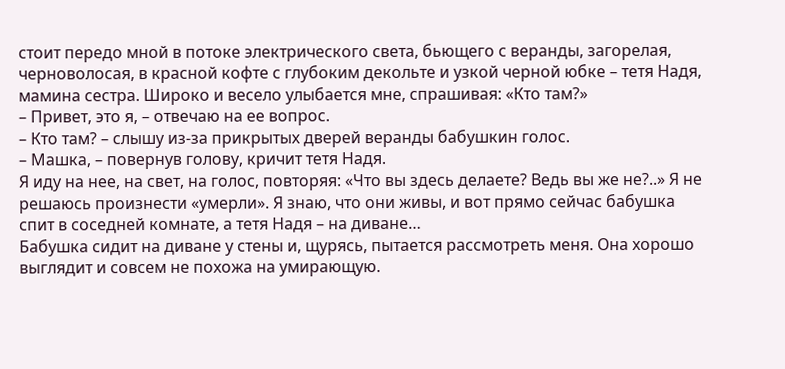стоит передо мной в потоке электрического света, бьющего с веранды, загорелая, черноволосая, в красной кофте с глубоким декольте и узкой черной юбке – тетя Надя, мамина сестра. Широко и весело улыбается мне, спрашивая: «Кто там?»
– Привет, это я, – отвечаю на ее вопрос.
– Кто там? – слышу из-за прикрытых дверей веранды бабушкин голос.
– Машка, – повернув голову, кричит тетя Надя.
Я иду на нее, на свет, на голос, повторяя: «Что вы здесь делаете? Ведь вы же не?..» Я не решаюсь произнести «умерли». Я знаю, что они живы, и вот прямо сейчас бабушка спит в соседней комнате, а тетя Надя – на диване…
Бабушка сидит на диване у стены и, щурясь, пытается рассмотреть меня. Она хорошо выглядит и совсем не похожа на умирающую.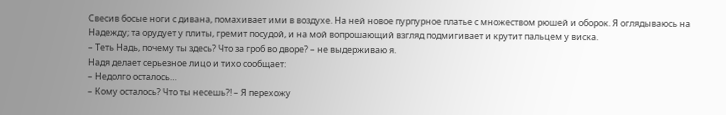Свесив босые ноги с дивана, помахивает ими в воздухе. На ней новое пурпурное платье с множеством рюшей и оборок. Я оглядываюсь на Надежду; та орудует у плиты, гремит посудой, и на мой вопрошающий взгляд подмигивает и крутит пальцем у виска.
– Теть Надь, почему ты здесь? Что за гроб во дворе? – не выдерживаю я.
Надя делает серьезное лицо и тихо сообщает:
– Недолго осталось…
– Кому осталось? Что ты несешь?! – Я перехожу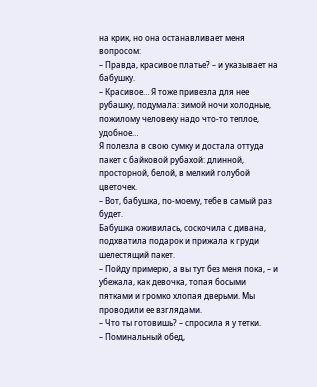на крик, но она останавливает меня вопросом:
– Правда, красивое платье? – и указывает на бабушку.
– Красивое… Я тоже привезла для нее рубашку, подумала: зимой ночи холодные, пожилому человеку надо что-то теплое, удобное…
Я полезла в свою сумку и достала оттуда пакет с байковой рубахой: длинной, просторной, белой, в мелкий голубой цветочек.
– Вот, бабушка, по-моему, тебе в самый раз будет.
Бабушка оживилась, соскочила с дивана, подхватила подарок и прижала к груди шелестящий пакет.
– Пойду примерю, а вы тут без меня пока, – и убежала, как девочка, топая босыми пятками и громко хлопая дверьми. Мы проводили ее взглядами.
– Что ты готовишь? – спросила я у тетки.
– Поминальный обед,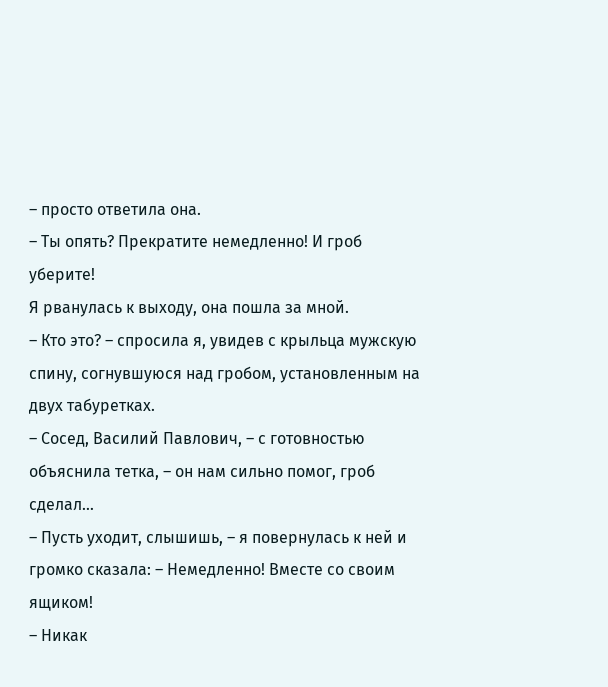– просто ответила она.
– Ты опять? Прекратите немедленно! И гроб уберите!
Я рванулась к выходу, она пошла за мной.
– Кто это? – спросила я, увидев с крыльца мужскую спину, согнувшуюся над гробом, установленным на двух табуретках.
– Сосед, Василий Павлович, – с готовностью объяснила тетка, – он нам сильно помог, гроб сделал…
– Пусть уходит, слышишь, – я повернулась к ней и громко сказала: – Немедленно! Вместе со своим ящиком!
– Никак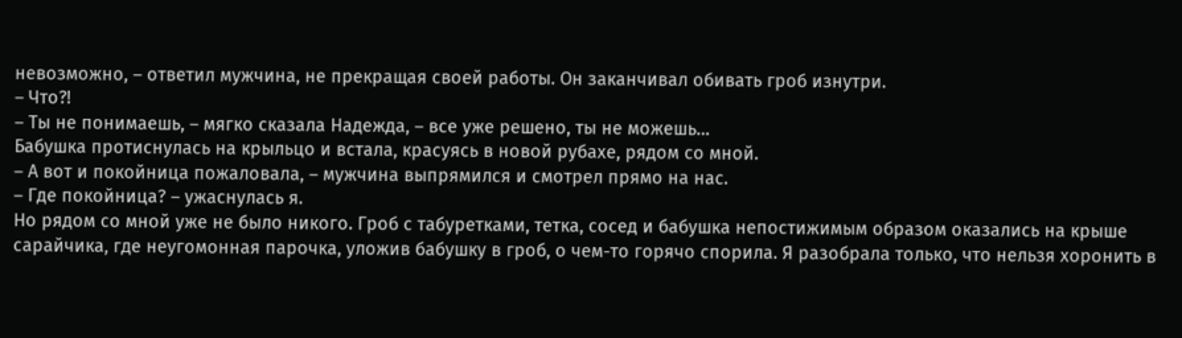невозможно, – ответил мужчина, не прекращая своей работы. Он заканчивал обивать гроб изнутри.
– Что?!
– Ты не понимаешь, – мягко сказала Надежда, – все уже решено, ты не можешь…
Бабушка протиснулась на крыльцо и встала, красуясь в новой рубахе, рядом со мной.
– А вот и покойница пожаловала, – мужчина выпрямился и смотрел прямо на нас.
– Где покойница? – ужаснулась я.
Но рядом со мной уже не было никого. Гроб с табуретками, тетка, сосед и бабушка непостижимым образом оказались на крыше сарайчика, где неугомонная парочка, уложив бабушку в гроб, о чем-то горячо спорила. Я разобрала только, что нельзя хоронить в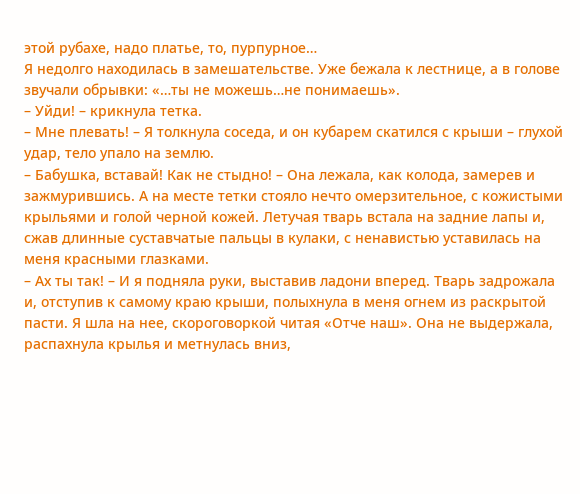этой рубахе, надо платье, то, пурпурное…
Я недолго находилась в замешательстве. Уже бежала к лестнице, а в голове звучали обрывки: «…ты не можешь…не понимаешь».
– Уйди! – крикнула тетка.
– Мне плевать! – Я толкнула соседа, и он кубарем скатился с крыши – глухой удар, тело упало на землю.
– Бабушка, вставай! Как не стыдно! – Она лежала, как колода, замерев и зажмурившись. А на месте тетки стояло нечто омерзительное, с кожистыми крыльями и голой черной кожей. Летучая тварь встала на задние лапы и, сжав длинные суставчатые пальцы в кулаки, с ненавистью уставилась на меня красными глазками.
– Ах ты так! – И я подняла руки, выставив ладони вперед. Тварь задрожала и, отступив к самому краю крыши, полыхнула в меня огнем из раскрытой пасти. Я шла на нее, скороговоркой читая «Отче наш». Она не выдержала, распахнула крылья и метнулась вниз,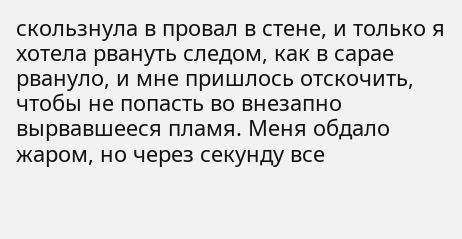скользнула в провал в стене, и только я хотела рвануть следом, как в сарае рвануло, и мне пришлось отскочить, чтобы не попасть во внезапно вырвавшееся пламя. Меня обдало жаром, но через секунду все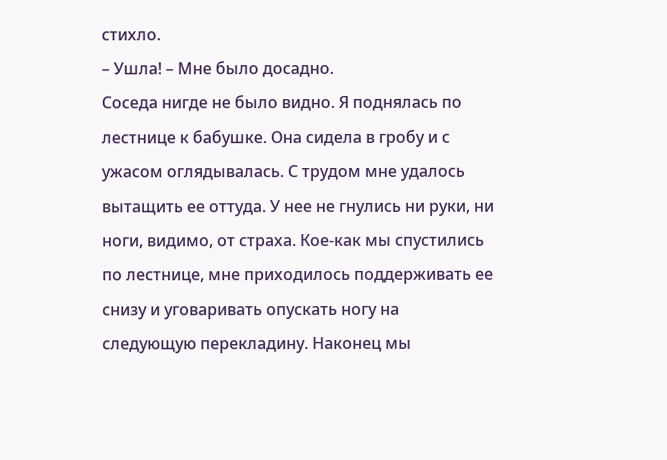стихло.
– Ушла! – Мне было досадно.
Соседа нигде не было видно. Я поднялась по лестнице к бабушке. Она сидела в гробу и с ужасом оглядывалась. С трудом мне удалось вытащить ее оттуда. У нее не гнулись ни руки, ни ноги, видимо, от страха. Кое-как мы спустились по лестнице, мне приходилось поддерживать ее снизу и уговаривать опускать ногу на следующую перекладину. Наконец мы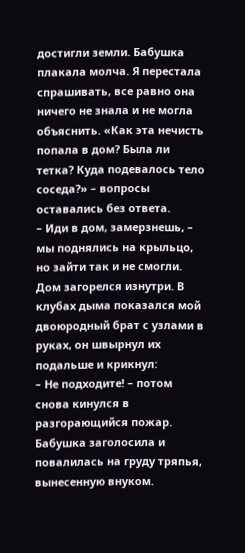достигли земли. Бабушка плакала молча. Я перестала спрашивать, все равно она ничего не знала и не могла объяснить. «Как эта нечисть попала в дом? Была ли тетка? Куда подевалось тело соседа?» – вопросы оставались без ответа.
– Иди в дом, замерзнешь, – мы поднялись на крыльцо, но зайти так и не смогли. Дом загорелся изнутри. В клубах дыма показался мой двоюродный брат с узлами в руках, он швырнул их подальше и крикнул:
– Не подходите! – потом снова кинулся в разгорающийся пожар. Бабушка заголосила и повалилась на груду тряпья, вынесенную внуком.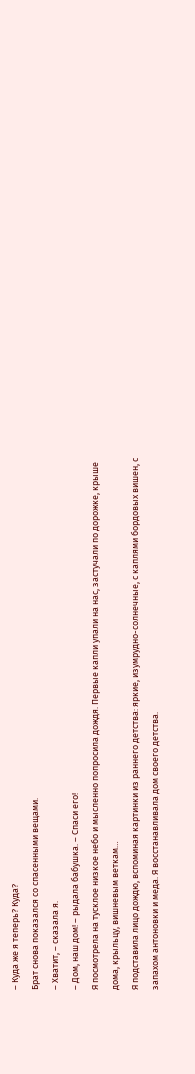– Куда же я теперь? Куда?
Брат снова показался со спасенными вещами.
– Хватит, – сказала я.
– Дом, наш дом! – рыдала бабушка. – Спаси его!
Я посмотрела на тусклое низкое небо и мысленно попросила дождя. Первые капли упали на нас, застучали по дорожке, крыше дома, крыльцу, вишневым веткам…
Я подставила лицо дождю, вспоминая картинки из раннего детства: яркие, изумрудно-солнечные, с каплями бордовых вишен, с запахом антоновки и меда. Я восстанавливала дом своего детства.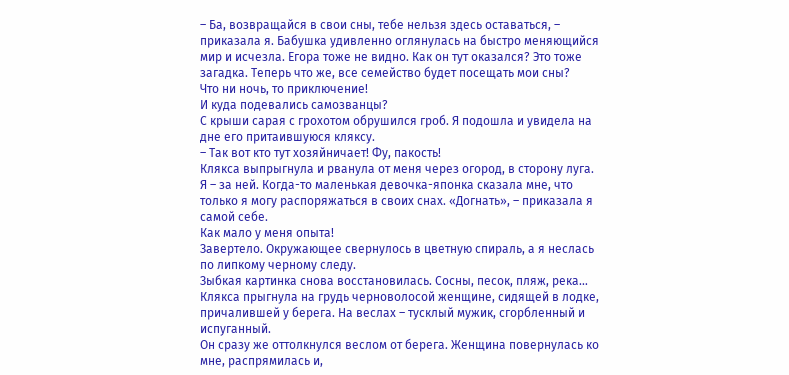– Ба, возвращайся в свои сны, тебе нельзя здесь оставаться, – приказала я. Бабушка удивленно оглянулась на быстро меняющийся мир и исчезла. Егора тоже не видно. Как он тут оказался? Это тоже загадка. Теперь что же, все семейство будет посещать мои сны?
Что ни ночь, то приключение!
И куда подевались самозванцы?
С крыши сарая с грохотом обрушился гроб. Я подошла и увидела на дне его притаившуюся кляксу.
– Так вот кто тут хозяйничает! Фу, пакость!
Клякса выпрыгнула и рванула от меня через огород, в сторону луга. Я – за ней. Когда-то маленькая девочка-японка сказала мне, что только я могу распоряжаться в своих снах. «Догнать», – приказала я самой себе.
Как мало у меня опыта!
Завертело. Окружающее свернулось в цветную спираль, а я неслась по липкому черному следу.
Зыбкая картинка снова восстановилась. Сосны, песок, пляж, река…
Клякса прыгнула на грудь черноволосой женщине, сидящей в лодке, причалившей у берега. На веслах – тусклый мужик, сгорбленный и испуганный.
Он сразу же оттолкнулся веслом от берега. Женщина повернулась ко мне, распрямилась и,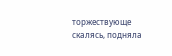торжествующе скалясь, подняла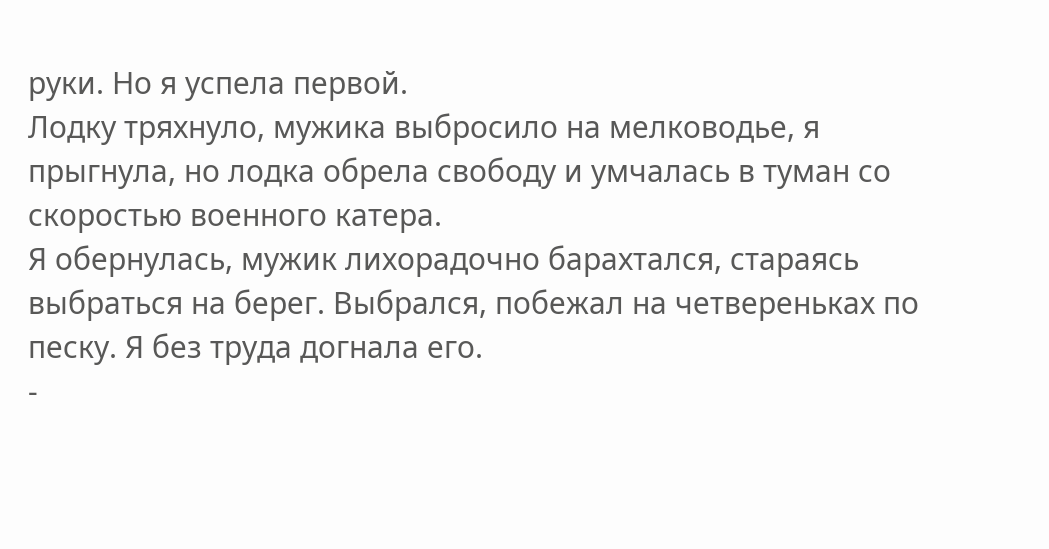руки. Но я успела первой.
Лодку тряхнуло, мужика выбросило на мелководье, я прыгнула, но лодка обрела свободу и умчалась в туман со скоростью военного катера.
Я обернулась, мужик лихорадочно барахтался, стараясь выбраться на берег. Выбрался, побежал на четвереньках по песку. Я без труда догнала его.
-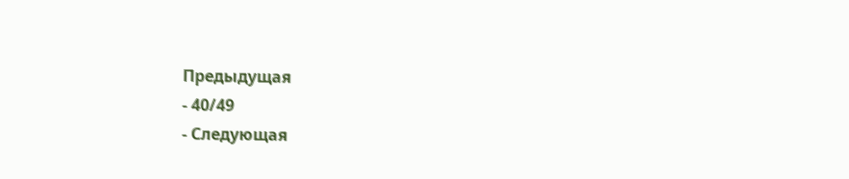Предыдущая
- 40/49
- Следующая